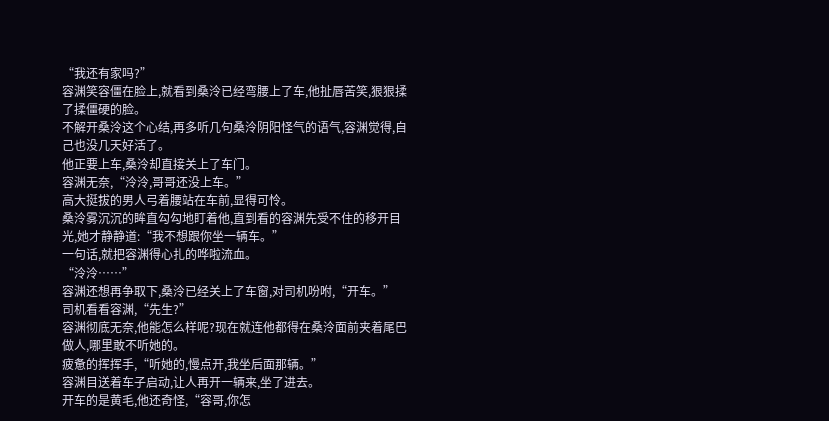“我还有家吗?”
容渊笑容僵在脸上,就看到桑泠已经弯腰上了车,他扯唇苦笑,狠狠揉了揉僵硬的脸。
不解开桑泠这个心结,再多听几句桑泠阴阳怪气的语气,容渊觉得,自己也没几天好活了。
他正要上车,桑泠却直接关上了车门。
容渊无奈,“泠泠,哥哥还没上车。”
高大挺拔的男人弓着腰站在车前,显得可怜。
桑泠雾沉沉的眸直勾勾地盯着他,直到看的容渊先受不住的移开目光,她才静静道:“我不想跟你坐一辆车。”
一句话,就把容渊得心扎的哗啦流血。
“泠泠……”
容渊还想再争取下,桑泠已经关上了车窗,对司机吩咐,“开车。”
司机看看容渊,“先生?”
容渊彻底无奈,他能怎么样呢?现在就连他都得在桑泠面前夹着尾巴做人,哪里敢不听她的。
疲惫的挥挥手,“听她的,慢点开,我坐后面那辆。”
容渊目送着车子启动,让人再开一辆来,坐了进去。
开车的是黄毛,他还奇怪,“容哥,你怎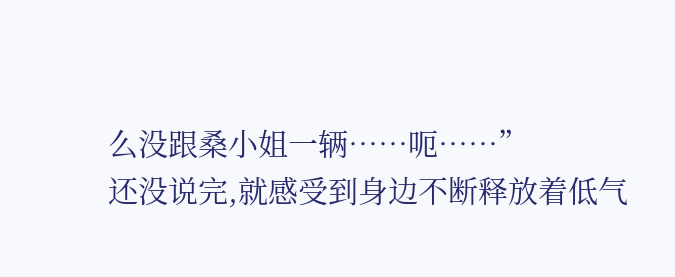么没跟桑小姐一辆……呃……”
还没说完,就感受到身边不断释放着低气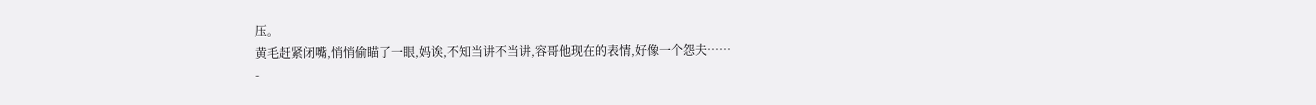压。
黄毛赶紧闭嘴,悄悄偷瞄了一眼,妈诶,不知当讲不当讲,容哥他现在的表情,好像一个怨夫……
-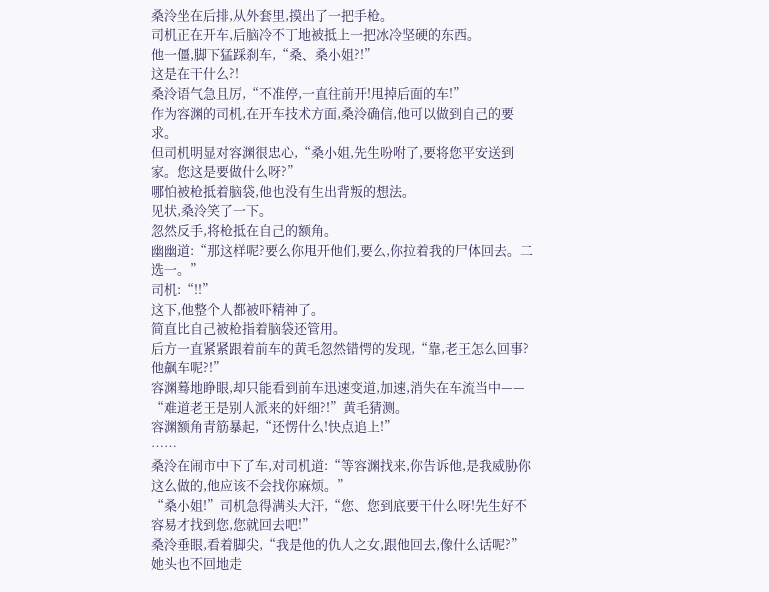桑泠坐在后排,从外套里,摸出了一把手枪。
司机正在开车,后脑冷不丁地被抵上一把冰冷坚硬的东西。
他一僵,脚下猛踩刹车,“桑、桑小姐?!”
这是在干什么?!
桑泠语气急且厉,“不准停,一直往前开!甩掉后面的车!”
作为容渊的司机,在开车技术方面,桑泠确信,他可以做到自己的要求。
但司机明显对容渊很忠心,“桑小姐,先生吩咐了,要将您平安送到家。您这是要做什么呀?”
哪怕被枪抵着脑袋,他也没有生出背叛的想法。
见状,桑泠笑了一下。
忽然反手,将枪抵在自己的额角。
幽幽道:“那这样呢?要么你甩开他们,要么,你拉着我的尸体回去。二选一。”
司机:“!!”
这下,他整个人都被吓精神了。
简直比自己被枪指着脑袋还管用。
后方一直紧紧跟着前车的黄毛忽然错愕的发现,“靠,老王怎么回事?他飙车呢?!”
容渊蓦地睁眼,却只能看到前车迅速变道,加速,消失在车流当中——
“难道老王是别人派来的奸细?!”黄毛猜测。
容渊额角青筋暴起,“还愣什么!快点追上!”
……
桑泠在闹市中下了车,对司机道:“等容渊找来,你告诉他,是我威胁你这么做的,他应该不会找你麻烦。”
“桑小姐!”司机急得满头大汗,“您、您到底要干什么呀!先生好不容易才找到您,您就回去吧!”
桑泠垂眼,看着脚尖,“我是他的仇人之女,跟他回去,像什么话呢?”
她头也不回地走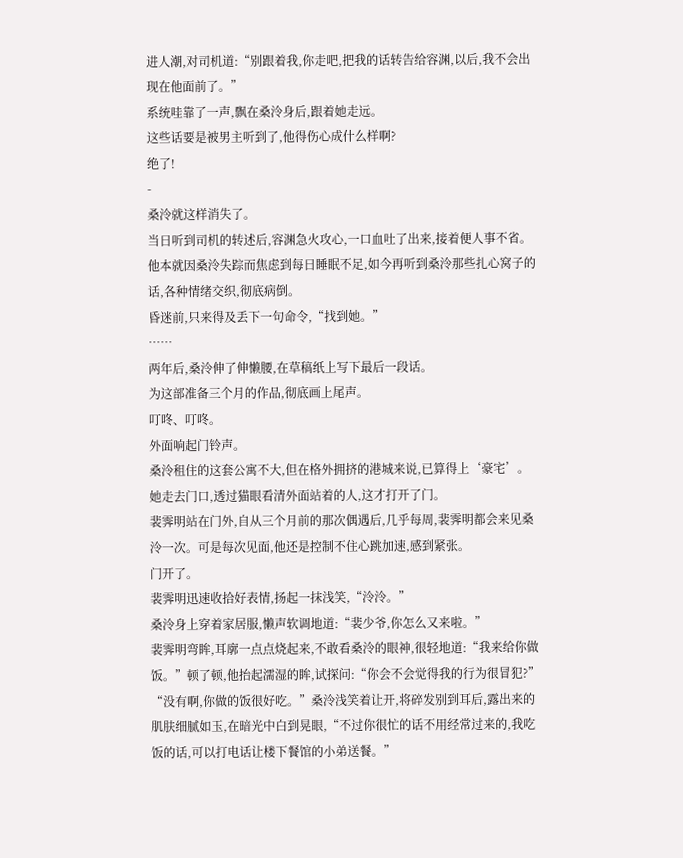进人潮,对司机道:“别跟着我,你走吧,把我的话转告给容渊,以后,我不会出现在他面前了。”
系统哇靠了一声,飘在桑泠身后,跟着她走远。
这些话要是被男主听到了,他得伤心成什么样啊?
绝了!
-
桑泠就这样消失了。
当日听到司机的转述后,容渊急火攻心,一口血吐了出来,接着便人事不省。
他本就因桑泠失踪而焦虑到每日睡眠不足,如今再听到桑泠那些扎心窝子的话,各种情绪交织,彻底病倒。
昏迷前,只来得及丢下一句命令,“找到她。”
……
两年后,桑泠伸了伸懒腰,在草稿纸上写下最后一段话。
为这部准备三个月的作品,彻底画上尾声。
叮咚、叮咚。
外面响起门铃声。
桑泠租住的这套公寓不大,但在格外拥挤的港城来说,已算得上‘豪宅’。
她走去门口,透过猫眼看清外面站着的人,这才打开了门。
裴霁明站在门外,自从三个月前的那次偶遇后,几乎每周,裴霁明都会来见桑泠一次。可是每次见面,他还是控制不住心跳加速,感到紧张。
门开了。
裴霁明迅速收拾好表情,扬起一抹浅笑,“泠泠。”
桑泠身上穿着家居服,懒声软调地道:“裴少爷,你怎么又来啦。”
裴霁明弯眸,耳廓一点点烧起来,不敢看桑泠的眼神,很轻地道:“我来给你做饭。”顿了顿,他抬起濡湿的眸,试探问:“你会不会觉得我的行为很冒犯?”
“没有啊,你做的饭很好吃。”桑泠浅笑着让开,将碎发别到耳后,露出来的肌肤细腻如玉,在暗光中白到晃眼,“不过你很忙的话不用经常过来的,我吃饭的话,可以打电话让楼下餐馆的小弟送餐。”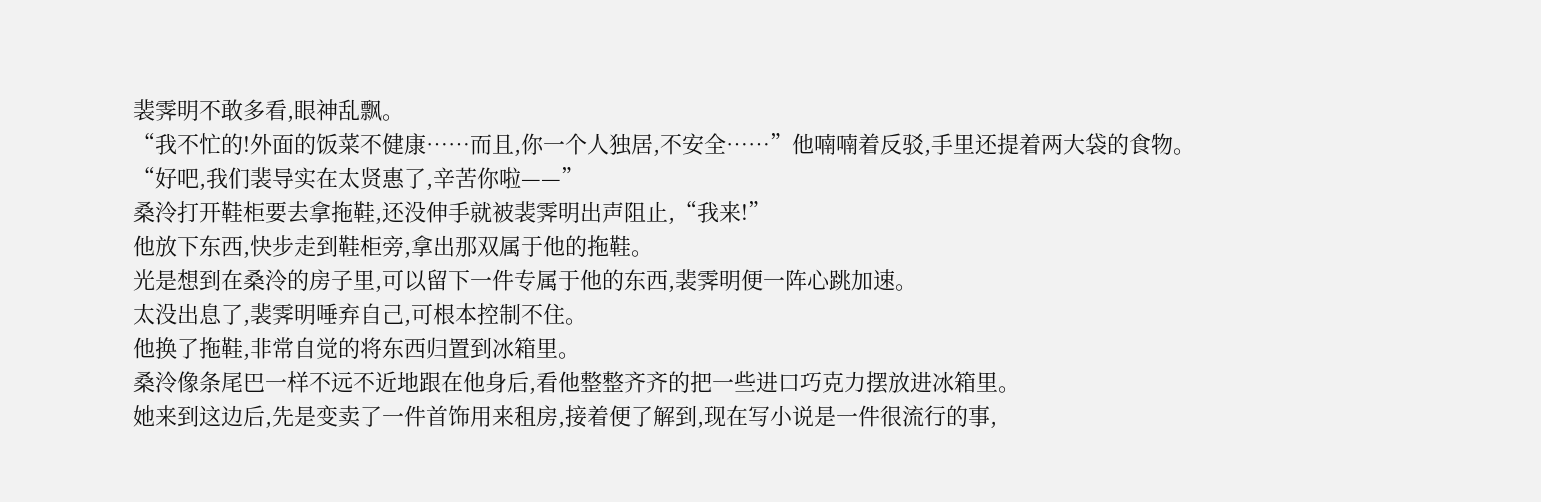裴霁明不敢多看,眼神乱飘。
“我不忙的!外面的饭菜不健康……而且,你一个人独居,不安全……”他喃喃着反驳,手里还提着两大袋的食物。
“好吧,我们裴导实在太贤惠了,辛苦你啦——”
桑泠打开鞋柜要去拿拖鞋,还没伸手就被裴霁明出声阻止,“我来!”
他放下东西,快步走到鞋柜旁,拿出那双属于他的拖鞋。
光是想到在桑泠的房子里,可以留下一件专属于他的东西,裴霁明便一阵心跳加速。
太没出息了,裴霁明唾弃自己,可根本控制不住。
他换了拖鞋,非常自觉的将东西归置到冰箱里。
桑泠像条尾巴一样不远不近地跟在他身后,看他整整齐齐的把一些进口巧克力摆放进冰箱里。
她来到这边后,先是变卖了一件首饰用来租房,接着便了解到,现在写小说是一件很流行的事,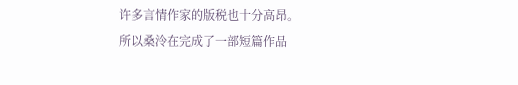许多言情作家的版税也十分高昂。
所以桑泠在完成了一部短篇作品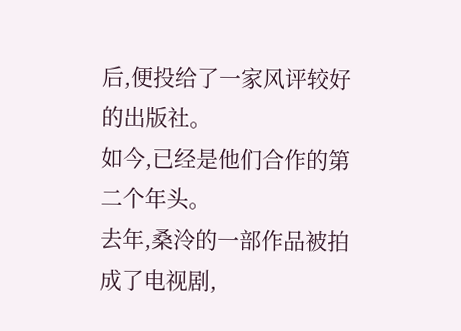后,便投给了一家风评较好的出版社。
如今,已经是他们合作的第二个年头。
去年,桑泠的一部作品被拍成了电视剧,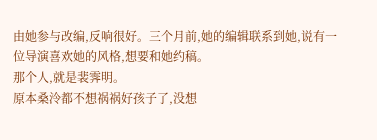由她参与改编,反响很好。三个月前,她的编辑联系到她,说有一位导演喜欢她的风格,想要和她约稿。
那个人,就是裴霁明。
原本桑泠都不想祸祸好孩子了,没想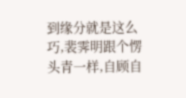到缘分就是这么巧,裴霁明跟个愣头青一样,自顾自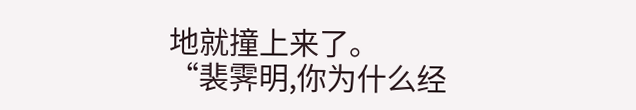地就撞上来了。
“裴霁明,你为什么经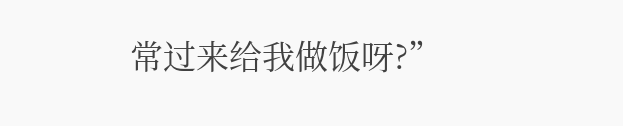常过来给我做饭呀?”